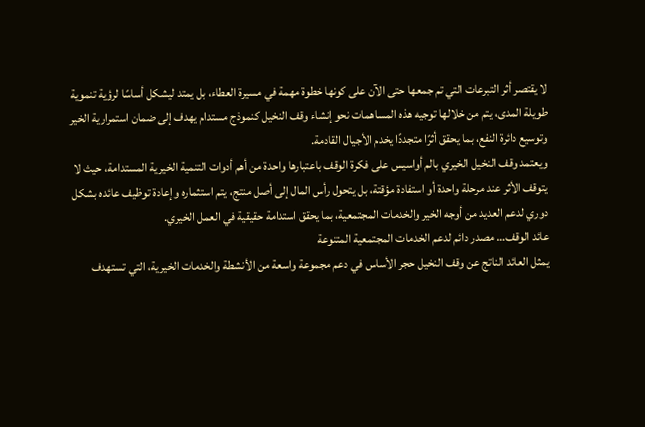لا يقتصر أثر التبرعات التي تم جمعها حتى الآن على كونها خطوة مهمة في مسيرة العطاء، بل يمتد ليشكل أساسًا لرؤية تنموية طويلة المدى، يتم من خلالها توجيه هذه المساهمات نحو إنشاء وقف النخيل كنموذج مستدام يهدف إلى ضمان استمرارية الخير وتوسيع دائرة النفع، بما يحقق أثرًا متجددًا يخدم الأجيال القادمة.
ويعتمد وقف النخيل الخيري بالم أواسيس على فكرة الوقف باعتبارها واحدة من أهم أدوات التنمية الخيرية المستدامة، حيث لا يتوقف الأثر عند مرحلة واحدة أو استفادة مؤقتة، بل يتحول رأس المال إلى أصل منتج، يتم استثماره وإعادة توظيف عائده بشكل دوري لدعم العديد من أوجه الخير والخدمات المجتمعية، بما يحقق استدامة حقيقية في العمل الخيري.
عائد الوقف… مصدر دائم لدعم الخدمات المجتمعية المتنوعة
يمثل العائد الناتج عن وقف النخيل حجر الأساس في دعم مجموعة واسعة من الأنشطة والخدمات الخيرية، التي تستهدف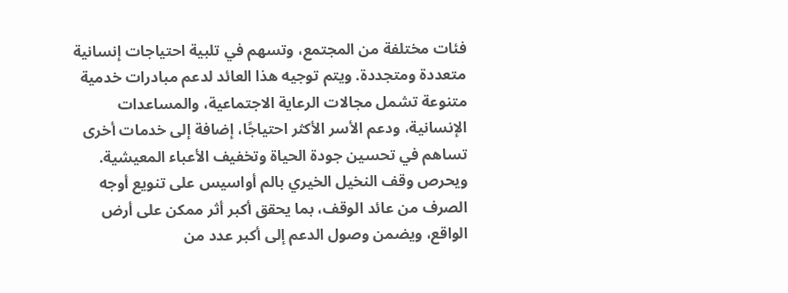فئات مختلفة من المجتمع، وتسهم في تلبية احتياجات إنسانية متعددة ومتجددة. ويتم توجيه هذا العائد لدعم مبادرات خدمية متنوعة تشمل مجالات الرعاية الاجتماعية، والمساعدات الإنسانية، ودعم الأسر الأكثر احتياجًا، إضافة إلى خدمات أخرى تساهم في تحسين جودة الحياة وتخفيف الأعباء المعيشية.
ويحرص وقف النخيل الخيري بالم أواسيس على تنويع أوجه الصرف من عائد الوقف، بما يحقق أكبر أثر ممكن على أرض الواقع، ويضمن وصول الدعم إلى أكبر عدد من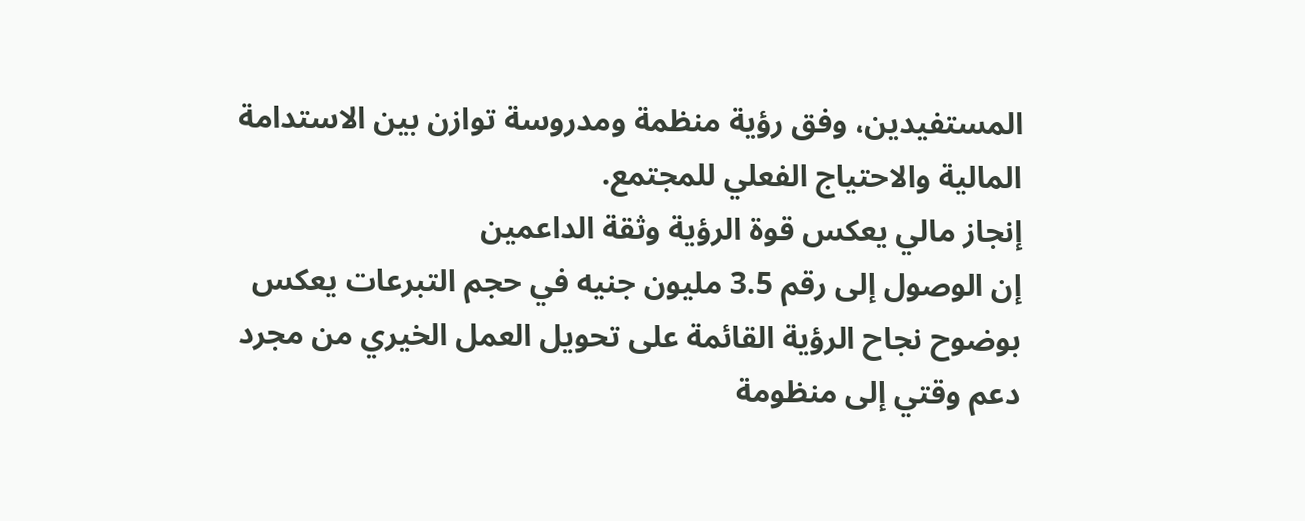المستفيدين، وفق رؤية منظمة ومدروسة توازن بين الاستدامة المالية والاحتياج الفعلي للمجتمع.
إنجاز مالي يعكس قوة الرؤية وثقة الداعمين
إن الوصول إلى رقم 3.5 مليون جنيه في حجم التبرعات يعكس بوضوح نجاح الرؤية القائمة على تحويل العمل الخيري من مجرد دعم وقتي إلى منظومة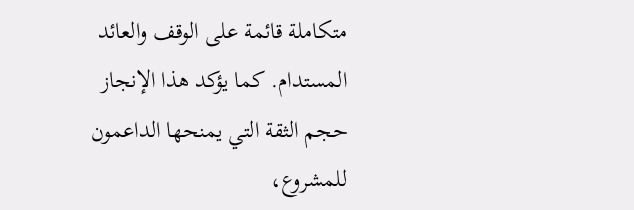متكاملة قائمة على الوقف والعائد المستدام. كما يؤكد هذا الإنجاز حجم الثقة التي يمنحها الداعمون للمشروع،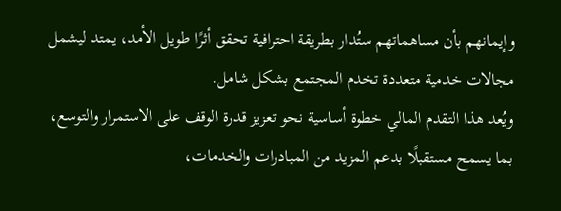وإيمانهم بأن مساهماتهم ستُدار بطريقة احترافية تحقق أثرًا طويل الأمد، يمتد ليشمل مجالات خدمية متعددة تخدم المجتمع بشكل شامل.
ويُعد هذا التقدم المالي خطوة أساسية نحو تعزيز قدرة الوقف على الاستمرار والتوسع، بما يسمح مستقبلًا بدعم المزيد من المبادرات والخدمات،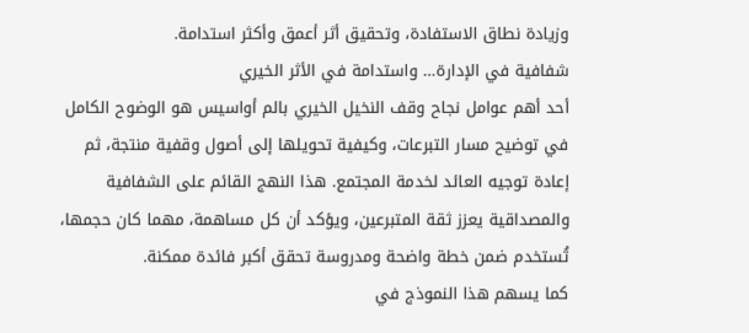وزيادة نطاق الاستفادة، وتحقيق أثر أعمق وأكثر استدامة.
شفافية في الإدارة… واستدامة في الأثر الخيري
أحد أهم عوامل نجاح وقف النخيل الخيري بالم أواسيس هو الوضوح الكامل في توضيح مسار التبرعات، وكيفية تحويلها إلى أصول وقفية منتجة، ثم إعادة توجيه العائد لخدمة المجتمع. هذا النهج القائم على الشفافية والمصداقية يعزز ثقة المتبرعين، ويؤكد أن كل مساهمة، مهما كان حجمها، تُستخدم ضمن خطة واضحة ومدروسة تحقق أكبر فائدة ممكنة.
كما يسهم هذا النموذج في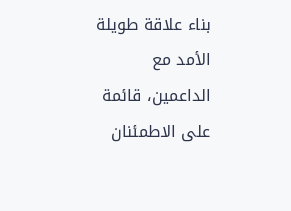بناء علاقة طويلة الأمد مع الداعمين، قائمة على الاطمئنان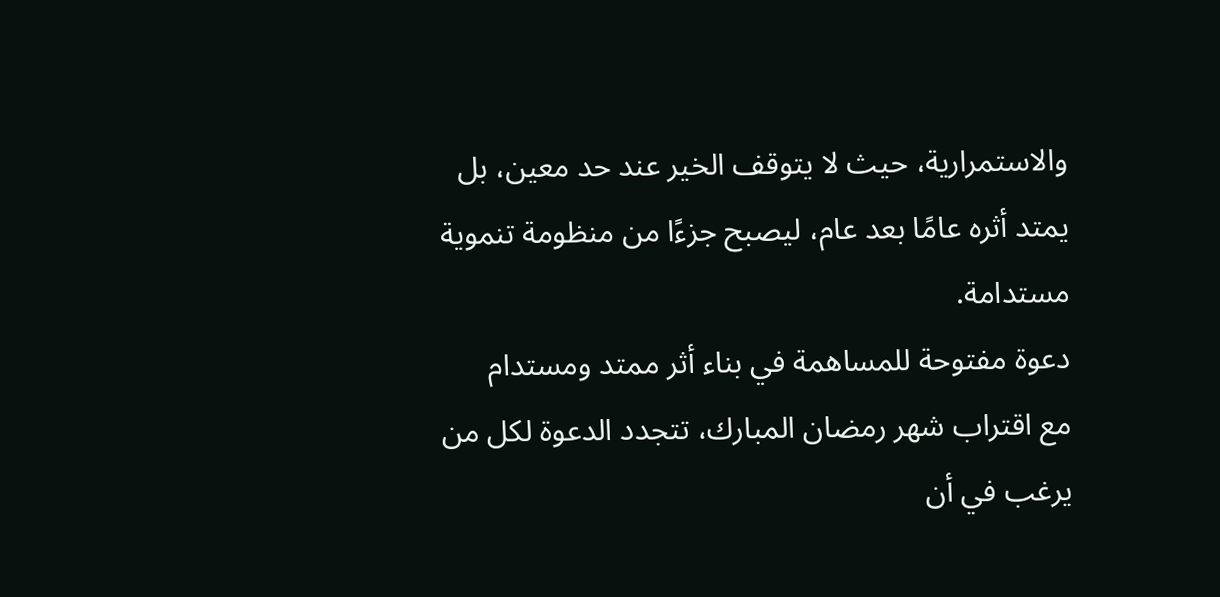والاستمرارية، حيث لا يتوقف الخير عند حد معين، بل يمتد أثره عامًا بعد عام، ليصبح جزءًا من منظومة تنموية مستدامة.
دعوة مفتوحة للمساهمة في بناء أثر ممتد ومستدام
مع اقتراب شهر رمضان المبارك، تتجدد الدعوة لكل من يرغب في أن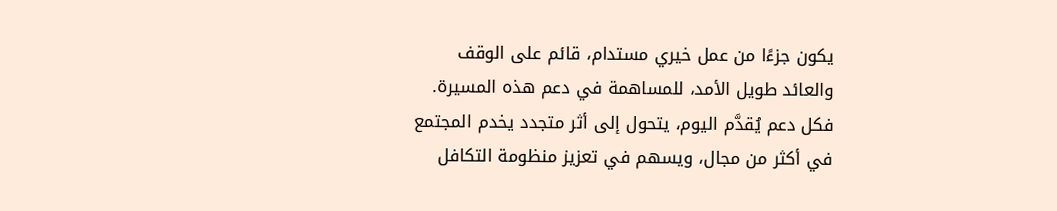يكون جزءًا من عمل خيري مستدام، قائم على الوقف والعائد طويل الأمد، للمساهمة في دعم هذه المسيرة. فكل دعم يُقدَّم اليوم، يتحول إلى أثر متجدد يخدم المجتمع في أكثر من مجال، ويسهم في تعزيز منظومة التكافل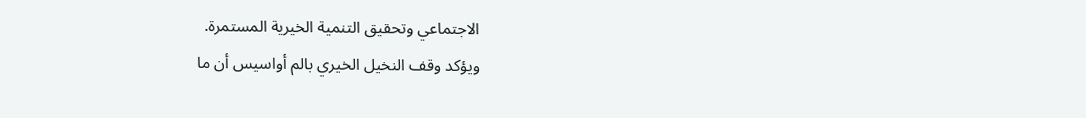الاجتماعي وتحقيق التنمية الخيرية المستمرة.
ويؤكد وقف النخيل الخيري بالم أواسيس أن ما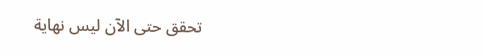تحقق حتى الآن ليس نهاية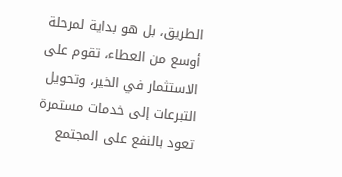الطريق، بل هو بداية لمرحلة أوسع من العطاء، تقوم على الاستثمار في الخير، وتحويل التبرعات إلى خدمات مستمرة تعود بالنفع على المجتمع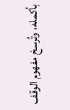بأكمله، وتُرسخ مفهوم الوقف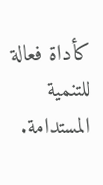كأداة فعالة للتنمية المستدامة.